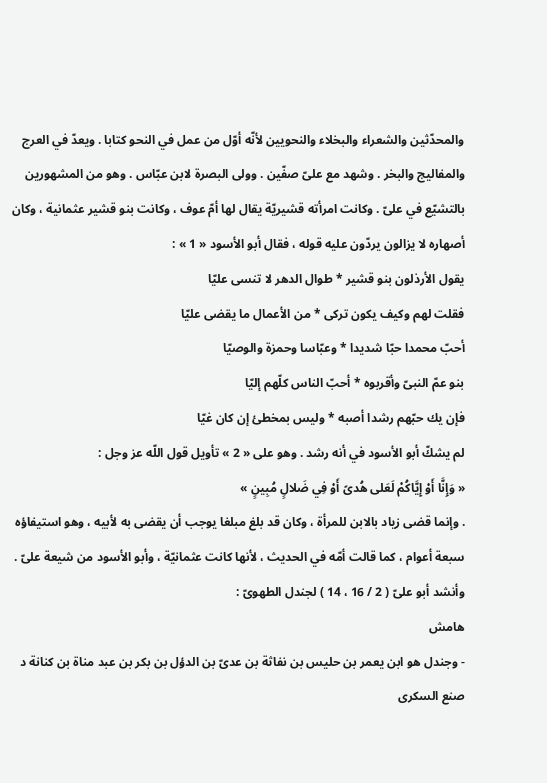والمحدّثين والشعراء والبخلاء والنحويين لأنّه أوّل من عمل في النحو كتابا . ويعدّ في العرج والمفاليج والبخر . وشهد مع علىّ صفّين . وولى البصرة لابن عبّاس . وهو من المشهورين بالتشيّع في علىّ . وكانت امرأته قشيريّة يقال لها أمّ عوف ، وكانت بنو قشير عثمانية ، وكان أصهاره لا يزالون يردّون عليه قوله ، فقال أبو الأسود « 1 » :
يقول الأرذلون بنو قشير * طوال الدهر لا تنسى عليّا
فقلت لهم وكيف يكون تركى * من الأعمال ما يقضى عليّا
أحبّ محمدا حبّا شديدا * وعبّاسا وحمزة والوصيّا
بنو عمّ النبىّ وأقربوه * أحبّ الناس كلّهم إليّا
فإن يك حبّهم رشدا أصبه * وليس بمخطئ إن كان غيّا
لم يشكّ أبو الأسود في أنه رشد . وهو على « 2 » تأويل قول اللّه عز وجل :
« وَإِنَّا أَوْ إِيَّاكُمْ لَعَلى هُدىً أَوْ فِي ضَلالٍ مُبِينٍ »
. وإنما قضى زياد بالابن للمرأة ، وكان قد بلغ مبلغا يوجب أن يقضى به لأبيه ، وهو استيفاؤه سبعة أعوام ، كما قالت أمّه في الحديث ، لأنها كانت عثمانيّة ، وأبو الأسود من شيعة علىّ .
وأنشد أبو علىّ ( 2 / 16 ، 14 ) لجندل الطهوىّ :
هامش
- وجندل هو ابن يعمر بن حليس بن نفاثة بن عدىّ بن الدؤل بن بكر بن عبد مناة بن كنانة د صنع السكرى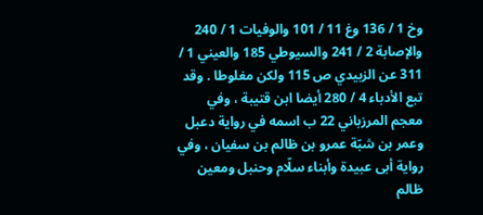وخ 1 / 136 وغ 11 / 101 والوفيات 1 / 240 والإصابة 2 / 241 والسيوطي 185 والعيني 1 / 311 عن الزبيدي ص 115 ولكن مغلوطا . وقد تبع الأدباء 4 / 280 أيضا ابن قتيبة ، وفي معجم المرزباني 22 ب اسمه في رواية دعبل وعمر بن شبّة عمرو بن ظالم بن سفيان ، وفي رواية أبى عبيدة وأبناء سلّام وحنبل ومعين ظالم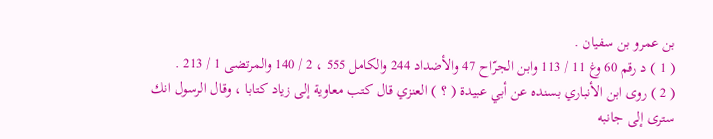بن عمرو بن سفيان .
( 1 ) د رقم 60 وغ 11 / 113 وابن الجرّاح 47 والأضداد 244 والكامل 555 ، 2 / 140 والمرتضى 1 / 213 .
( 2 ) روى ابن الأنباري بسنده عن أبي عبيدة ( ؟ ) العنزي قال كتب معاوية إلى زياد كتابا ، وقال الرسول انك سترى إلى جانبه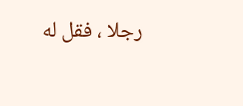رجلا ، فقل له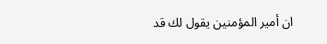ان أمير المؤمنين يقول لك قد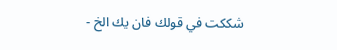شككت في قولك فان يك الخ -